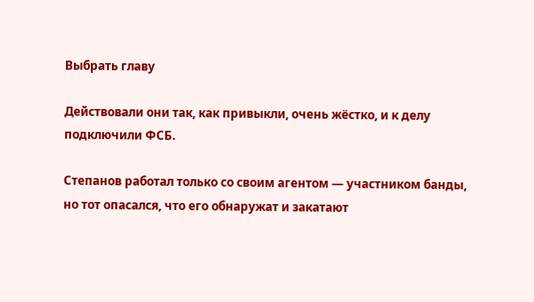Выбрать главу

Действовали они так, как привыкли, очень жёстко, и к делу подключили ФСБ.

Степанов работал только со своим агентом — участником банды, но тот опасался, что его обнаружат и закатают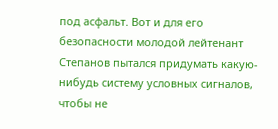под асфальт. Вот и для его безопасности молодой лейтенант Степанов пытался придумать какую-нибудь систему условных сигналов, чтобы не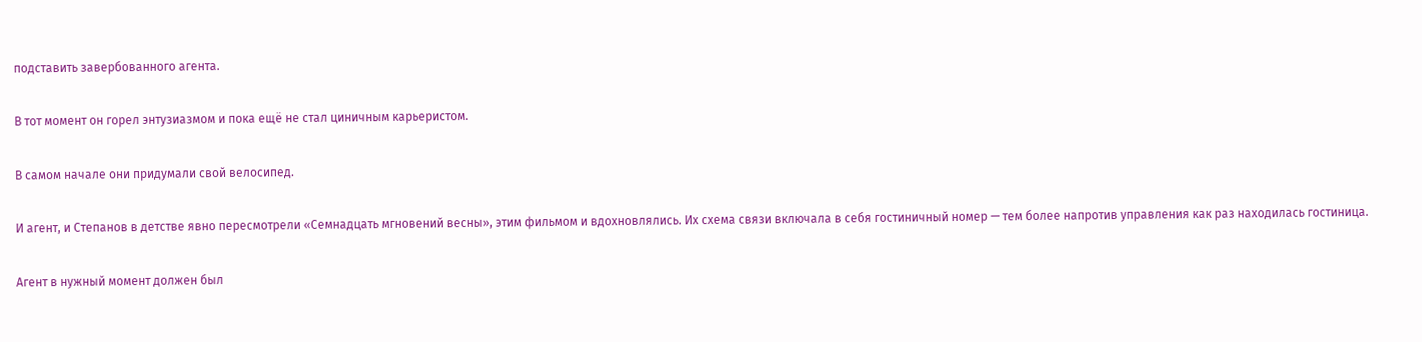подставить завербованного агента.

В тот момент он горел энтузиазмом и пока ещё не стал циничным карьеристом.

В самом начале они придумали свой велосипед.

И агент, и Степанов в детстве явно пересмотрели «Семнадцать мгновений весны», этим фильмом и вдохновлялись. Их схема связи включала в себя гостиничный номер — тем более напротив управления как раз находилась гостиница.

Агент в нужный момент должен был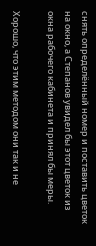снять определённый номер и поставить цветок на окно, а Степанов увидел бы этот цветок из окна рабочего кабинета и принял бы меры.

Хорошо, что этим методом они так и не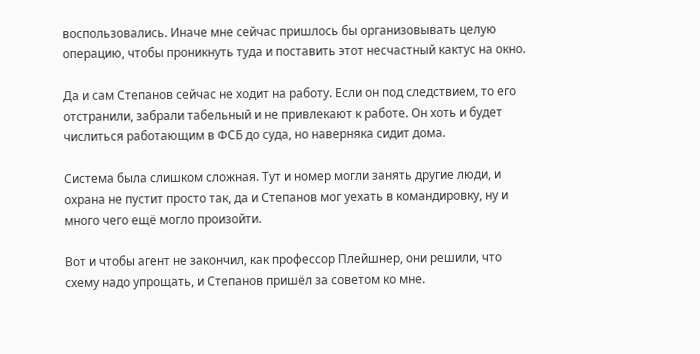воспользовались. Иначе мне сейчас пришлось бы организовывать целую операцию, чтобы проникнуть туда и поставить этот несчастный кактус на окно.

Да и сам Степанов сейчас не ходит на работу. Если он под следствием, то его отстранили, забрали табельный и не привлекают к работе. Он хоть и будет числиться работающим в ФСБ до суда, но наверняка сидит дома.

Система была слишком сложная. Тут и номер могли занять другие люди, и охрана не пустит просто так, да и Степанов мог уехать в командировку, ну и много чего ещё могло произойти.

Вот и чтобы агент не закончил, как профессор Плейшнер, они решили, что схему надо упрощать, и Степанов пришёл за советом ко мне.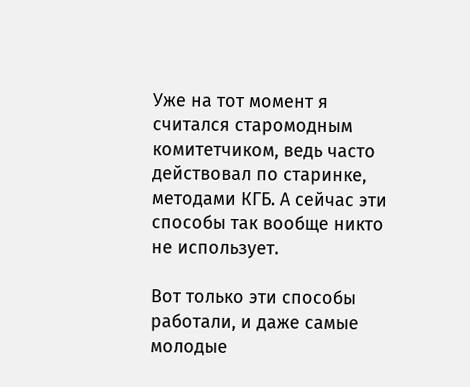Уже на тот момент я считался старомодным комитетчиком, ведь часто действовал по старинке, методами КГБ. А сейчас эти способы так вообще никто не использует.

Вот только эти способы работали, и даже самые молодые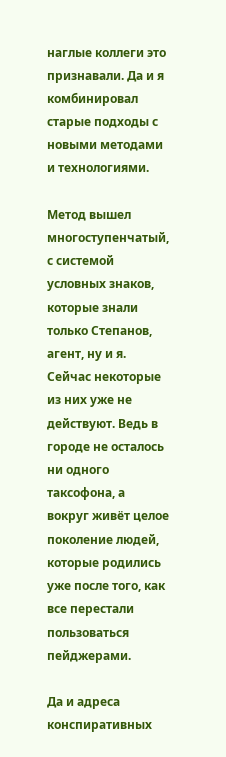наглые коллеги это признавали. Да и я комбинировал старые подходы с новыми методами и технологиями.

Метод вышел многоступенчатый, с системой условных знаков, которые знали только Степанов, агент, ну и я. Сейчас некоторые из них уже не действуют. Ведь в городе не осталось ни одного таксофона, а вокруг живёт целое поколение людей, которые родились уже после того, как все перестали пользоваться пейджерами.

Да и адреса конспиративных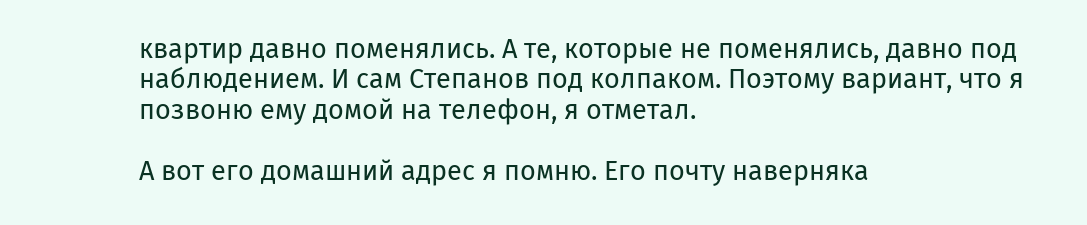квартир давно поменялись. А те, которые не поменялись, давно под наблюдением. И сам Степанов под колпаком. Поэтому вариант, что я позвоню ему домой на телефон, я отметал.

А вот его домашний адрес я помню. Его почту наверняка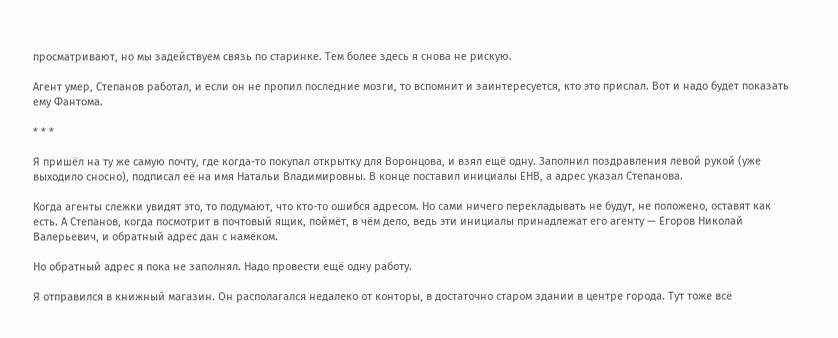просматривают, но мы задействуем связь по старинке. Тем более здесь я снова не рискую.

Агент умер, Степанов работал, и если он не пропил последние мозги, то вспомнит и заинтересуется, кто это прислал. Вот и надо будет показать ему Фантома.

* * *

Я пришёл на ту же самую почту, где когда-то покупал открытку для Воронцова, и взял ещё одну. Заполнил поздравления левой рукой (уже выходило сносно), подписал её на имя Натальи Владимировны. В конце поставил инициалы ЕНВ, а адрес указал Степанова.

Когда агенты слежки увидят это, то подумают, что кто-то ошибся адресом. Но сами ничего перекладывать не будут, не положено, оставят как есть. А Степанов, когда посмотрит в почтовый ящик, поймёт, в чём дело, ведь эти инициалы принадлежат его агенту — Егоров Николай Валерьевич, и обратный адрес дан с намёком.

Но обратный адрес я пока не заполнял. Надо провести ещё одну работу.

Я отправился в книжный магазин. Он располагался недалеко от конторы, в достаточно старом здании в центре города. Тут тоже всё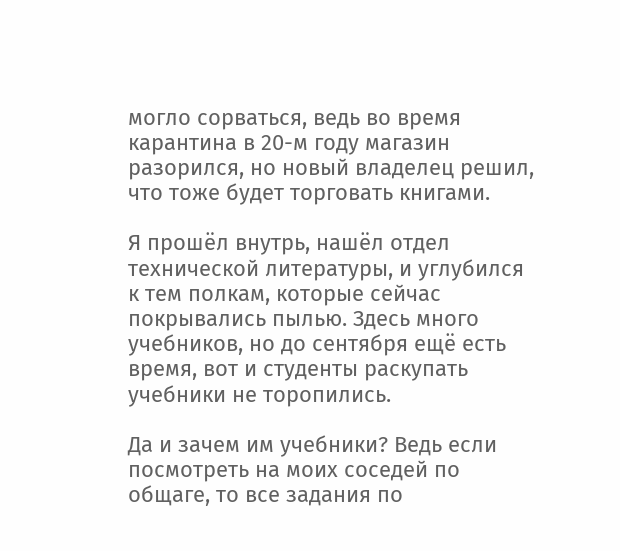могло сорваться, ведь во время карантина в 20-м году магазин разорился, но новый владелец решил, что тоже будет торговать книгами.

Я прошёл внутрь, нашёл отдел технической литературы, и углубился к тем полкам, которые сейчас покрывались пылью. Здесь много учебников, но до сентября ещё есть время, вот и студенты раскупать учебники не торопились.

Да и зачем им учебники? Ведь если посмотреть на моих соседей по общаге, то все задания по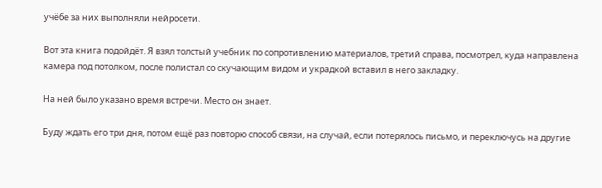учёбе за них выполняли нейросети.

Вот эта книга подойдёт. Я взял толстый учебник по сопротивлению материалов, третий справа, посмотрел, куда направлена камера под потолком, после полистал со скучающим видом и украдкой вставил в него закладку.

На ней было указано время встречи. Место он знает.

Буду ждать его три дня, потом ещё раз повторю способ связи, на случай, если потерялось письмо, и переключусь на другие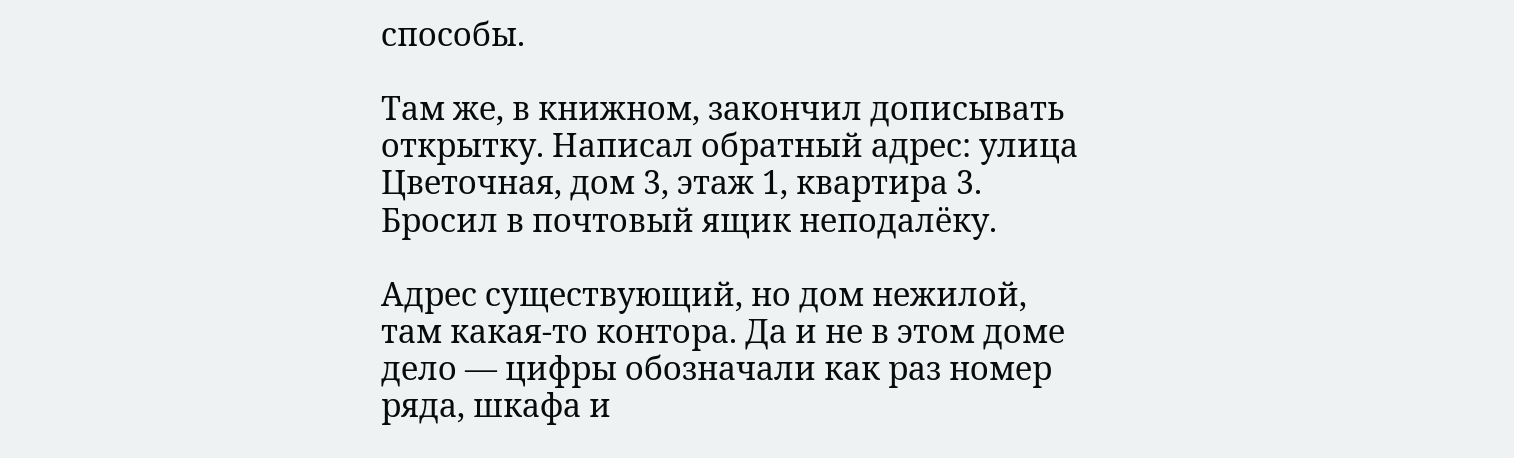способы.

Там же, в книжном, закончил дописывать открытку. Написал обратный адрес: улица Цветочная, дом 3, этаж 1, квартира 3. Бросил в почтовый ящик неподалёку.

Адрес существующий, но дом нежилой, там какая-то контора. Да и не в этом доме дело — цифры обозначали как раз номер ряда, шкафа и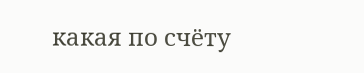какая по счёту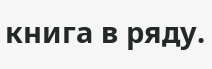книга в ряду.